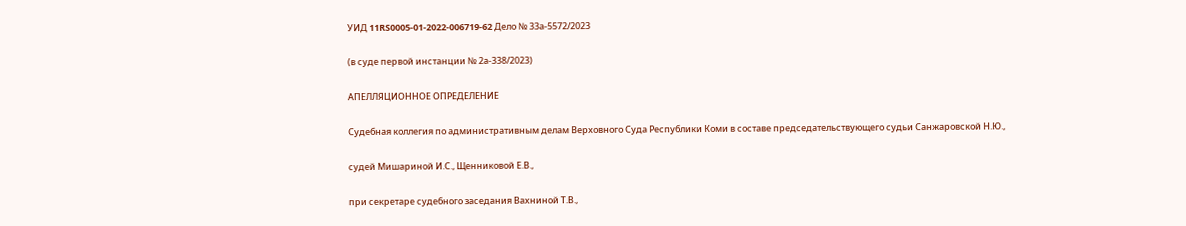УИД 11RS0005-01-2022-006719-62 Дело № 33а-5572/2023

(в суде первой инстанции № 2а-338/2023)

АПЕЛЛЯЦИОННОЕ ОПРЕДЕЛЕНИЕ

Судебная коллегия по административным делам Верховного Суда Республики Коми в составе председательствующего судьи Санжаровской Н.Ю.,

судей Мишариной И.С., Щенниковой Е.В.,

при секретаре судебного заседания Вахниной Т.В.,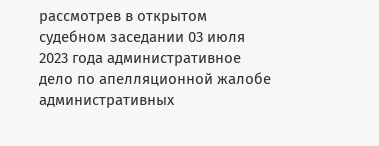рассмотрев в открытом судебном заседании 03 июля 2023 года административное дело по апелляционной жалобе административных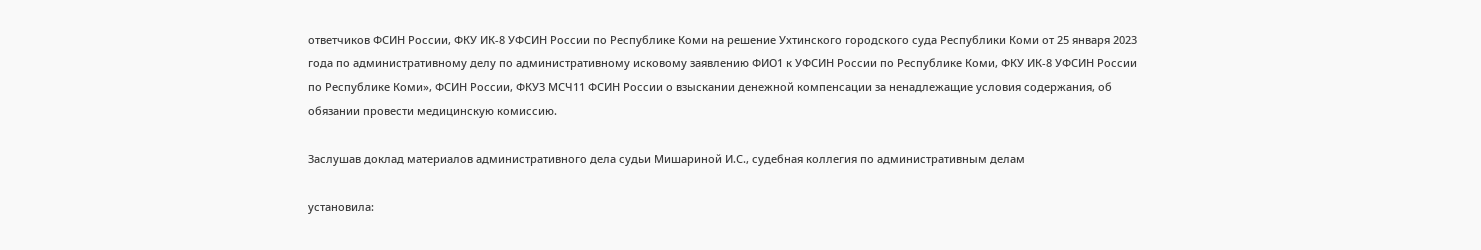ответчиков ФСИН России, ФКУ ИК-8 УФСИН России по Республике Коми на решение Ухтинского городского суда Республики Коми от 25 января 2023 года по административному делу по административному исковому заявлению ФИО1 к УФСИН России по Республике Коми, ФКУ ИК-8 УФСИН России по Республике Коми», ФСИН России, ФКУЗ МСЧ11 ФСИН России о взыскании денежной компенсации за ненадлежащие условия содержания, об обязании провести медицинскую комиссию.

Заслушав доклад материалов административного дела судьи Мишариной И.С., судебная коллегия по административным делам

установила: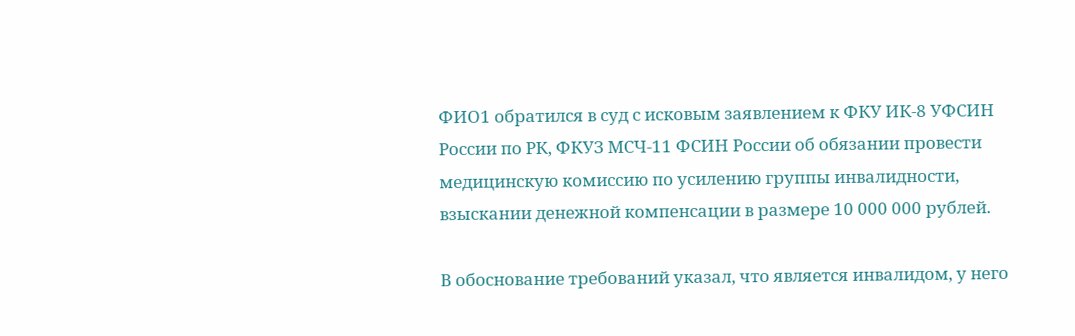ФИО1 обратился в суд с исковым заявлением к ФКУ ИК-8 УФСИН России по РК, ФКУЗ МСЧ-11 ФСИН России об обязании провести медицинскую комиссию по усилению группы инвалидности, взыскании денежной компенсации в размере 10 000 000 рублей.

В обоснование требований указал, что является инвалидом, у него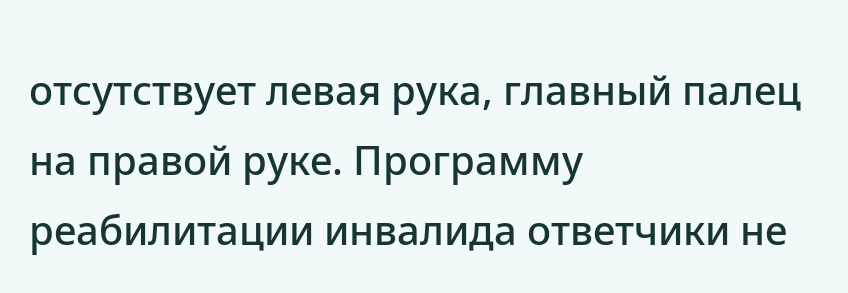отсутствует левая рука, главный палец на правой руке. Программу реабилитации инвалида ответчики не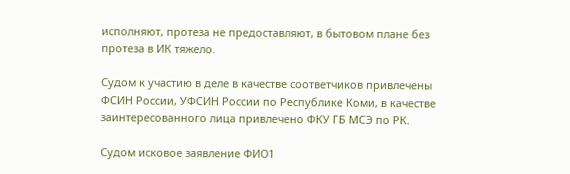исполняют, протеза не предоставляют, в бытовом плане без протеза в ИК тяжело.

Судом к участию в деле в качестве соответчиков привлечены ФСИН России, УФСИН России по Республике Коми, в качестве заинтересованного лица привлечено ФКУ ГБ МСЭ по РК.

Судом исковое заявление ФИО1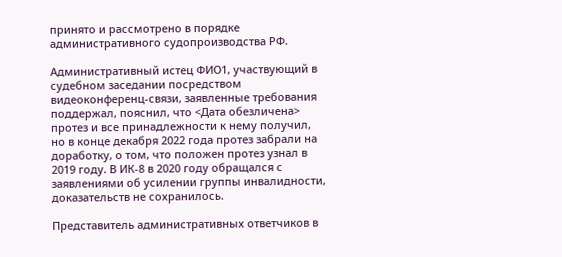принято и рассмотрено в порядке административного судопроизводства РФ.

Административный истец ФИО1, участвующий в судебном заседании посредством видеоконференц-связи, заявленные требования поддержал, пояснил, что <Дата обезличена> протез и все принадлежности к нему получил, но в конце декабря 2022 года протез забрали на доработку, о том, что положен протез узнал в 2019 году. В ИК-8 в 2020 году обращался с заявлениями об усилении группы инвалидности, доказательств не сохранилось.

Представитель административных ответчиков в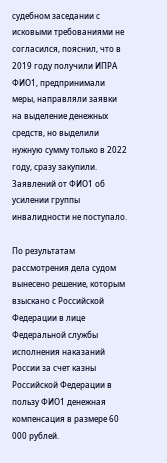судебном заседании с исковыми требованиями не согласился, пояснил, что в 2019 году получили ИПРА ФИО1, предпринимали меры, направляли заявки на выделение денежных средств, но выделили нужную сумму только в 2022 году, сразу закупили. Заявлений от ФИО1 об усилении группы инвалидности не поступало.

По результатам рассмотрения дела судом вынесено решение, которым взыскано с Российской Федерации в лице Федеральной службы исполнения наказаний России за счет казны Российской Федерации в пользу ФИО1 денежная компенсация в размере 60 000 рублей.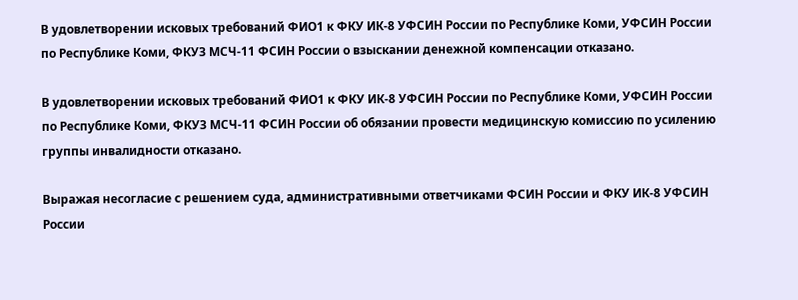В удовлетворении исковых требований ФИО1 к ФКУ ИК-8 УФСИН России по Республике Коми, УФСИН России по Республике Коми, ФКУЗ МСЧ-11 ФСИН России о взыскании денежной компенсации отказано.

В удовлетворении исковых требований ФИО1 к ФКУ ИК-8 УФСИН России по Республике Коми, УФСИН России по Республике Коми, ФКУЗ МСЧ-11 ФСИН России об обязании провести медицинскую комиссию по усилению группы инвалидности отказано.

Выражая несогласие с решением суда, административными ответчиками ФСИН России и ФКУ ИК-8 УФСИН России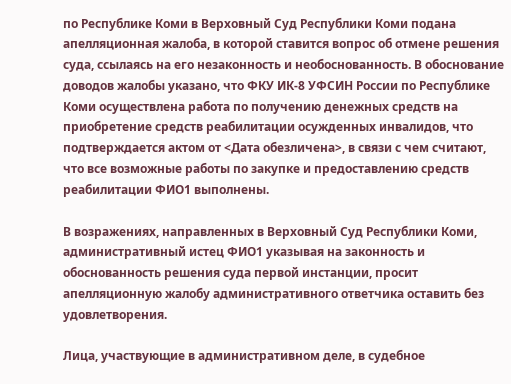по Республике Коми в Верховный Суд Республики Коми подана апелляционная жалоба, в которой ставится вопрос об отмене решения суда, ссылаясь на его незаконность и необоснованность. В обоснование доводов жалобы указано, что ФКУ ИК-8 УФСИН России по Республике Коми осуществлена работа по получению денежных средств на приобретение средств реабилитации осужденных инвалидов, что подтверждается актом от <Дата обезличена>, в связи с чем считают, что все возможные работы по закупке и предоставлению средств реабилитации ФИО1 выполнены.

В возражениях, направленных в Верховный Суд Республики Коми, административный истец ФИО1 указывая на законность и обоснованность решения суда первой инстанции, просит апелляционную жалобу административного ответчика оставить без удовлетворения.

Лица, участвующие в административном деле, в судебное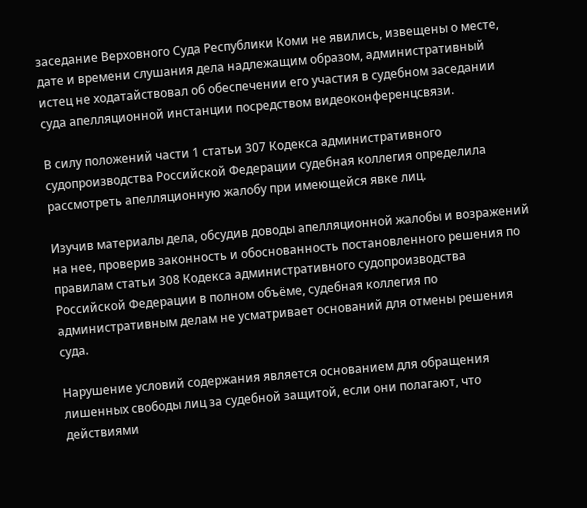заседание Верховного Суда Республики Коми не явились, извещены о месте, дате и времени слушания дела надлежащим образом, административный истец не ходатайствовал об обеспечении его участия в судебном заседании суда апелляционной инстанции посредством видеоконференцсвязи.

В силу положений части 1 статьи 307 Кодекса административного судопроизводства Российской Федерации судебная коллегия определила рассмотреть апелляционную жалобу при имеющейся явке лиц.

Изучив материалы дела, обсудив доводы апелляционной жалобы и возражений на нее, проверив законность и обоснованность постановленного решения по правилам статьи 308 Кодекса административного судопроизводства Российской Федерации в полном объёме, судебная коллегия по административным делам не усматривает оснований для отмены решения суда.

Нарушение условий содержания является основанием для обращения лишенных свободы лиц за судебной защитой, если они полагают, что действиями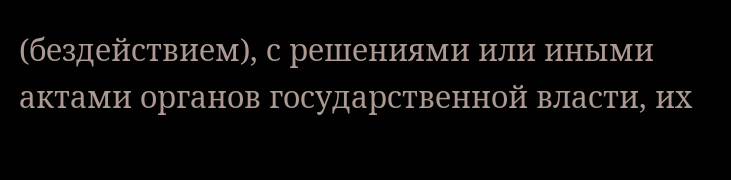(бездействием), с решениями или иными актами органов государственной власти, их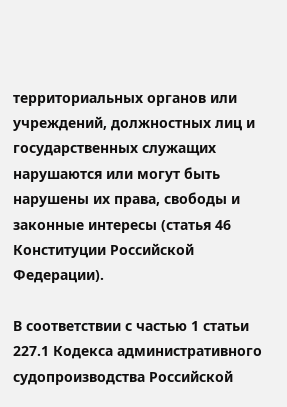территориальных органов или учреждений, должностных лиц и государственных служащих нарушаются или могут быть нарушены их права, свободы и законные интересы (статья 46 Конституции Российской Федерации).

В соответствии с частью 1 статьи 227.1 Кодекса административного судопроизводства Российской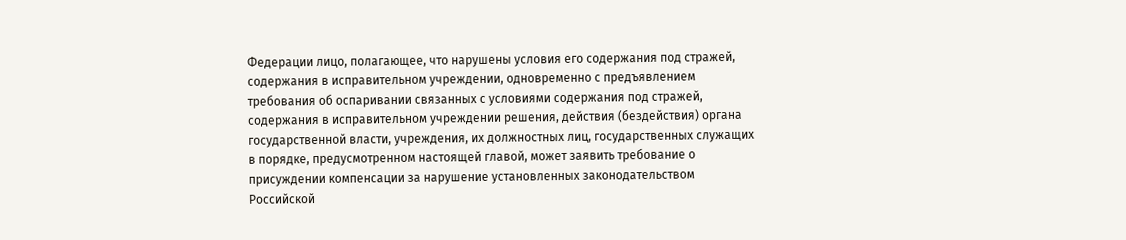Федерации лицо, полагающее, что нарушены условия его содержания под стражей, содержания в исправительном учреждении, одновременно с предъявлением требования об оспаривании связанных с условиями содержания под стражей, содержания в исправительном учреждении решения, действия (бездействия) органа государственной власти, учреждения, их должностных лиц, государственных служащих в порядке, предусмотренном настоящей главой, может заявить требование о присуждении компенсации за нарушение установленных законодательством Российской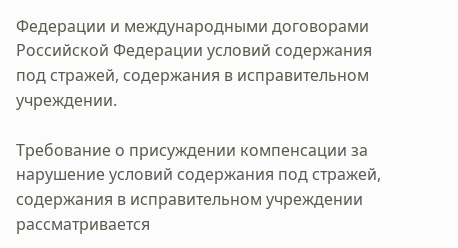Федерации и международными договорами Российской Федерации условий содержания под стражей, содержания в исправительном учреждении.

Требование о присуждении компенсации за нарушение условий содержания под стражей, содержания в исправительном учреждении рассматривается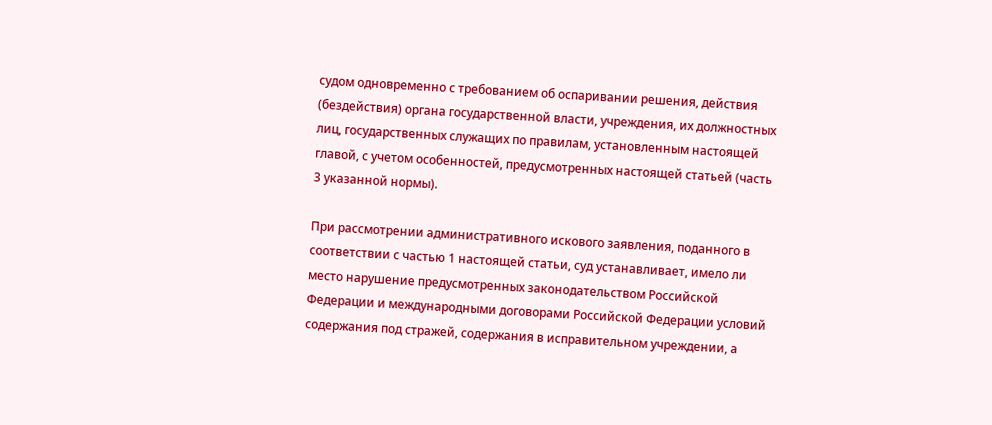судом одновременно с требованием об оспаривании решения, действия (бездействия) органа государственной власти, учреждения, их должностных лиц, государственных служащих по правилам, установленным настоящей главой, с учетом особенностей, предусмотренных настоящей статьей (часть 3 указанной нормы).

При рассмотрении административного искового заявления, поданного в соответствии с частью 1 настоящей статьи, суд устанавливает, имело ли место нарушение предусмотренных законодательством Российской Федерации и международными договорами Российской Федерации условий содержания под стражей, содержания в исправительном учреждении, а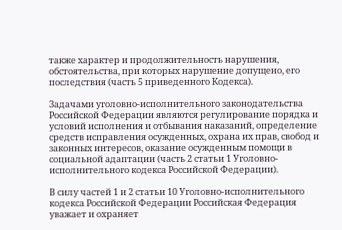также характер и продолжительность нарушения, обстоятельства, при которых нарушение допущено, его последствия (часть 5 приведенного Кодекса).

Задачами уголовно-исполнительного законодательства Российской Федерации являются регулирование порядка и условий исполнения и отбывания наказаний, определение средств исправления осужденных, охрана их прав, свобод и законных интересов, оказание осужденным помощи в социальной адаптации (часть 2 статьи 1 Уголовно-исполнительного кодекса Российской Федерации).

В силу частей 1 и 2 статьи 10 Уголовно-исполнительного кодекса Российской Федерации Российская Федерация уважает и охраняет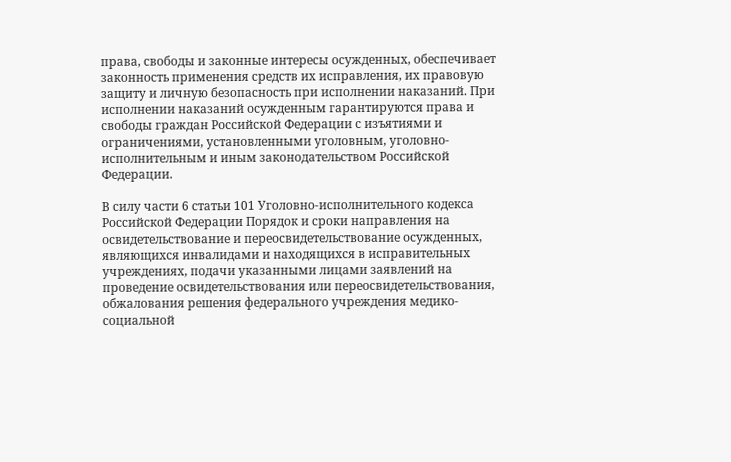права, свободы и законные интересы осужденных, обеспечивает законность применения средств их исправления, их правовую защиту и личную безопасность при исполнении наказаний. При исполнении наказаний осужденным гарантируются права и свободы граждан Российской Федерации с изъятиями и ограничениями, установленными уголовным, уголовно-исполнительным и иным законодательством Российской Федерации.

В силу части 6 статьи 101 Уголовно-исполнительного кодекса Российской Федерации Порядок и сроки направления на освидетельствование и переосвидетельствование осужденных, являющихся инвалидами и находящихся в исправительных учреждениях, подачи указанными лицами заявлений на проведение освидетельствования или переосвидетельствования, обжалования решения федерального учреждения медико-социальной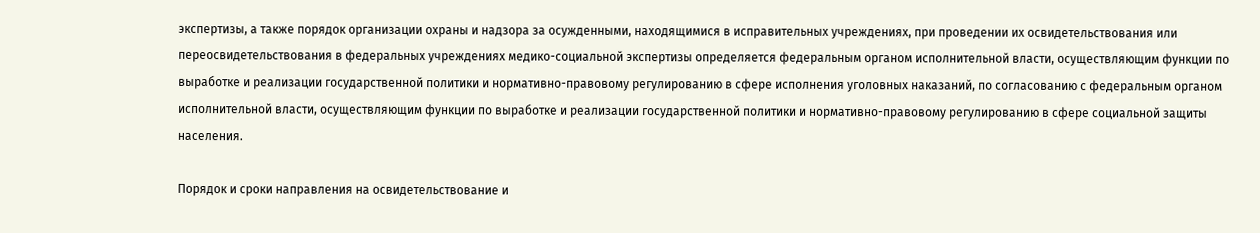экспертизы, а также порядок организации охраны и надзора за осужденными, находящимися в исправительных учреждениях, при проведении их освидетельствования или переосвидетельствования в федеральных учреждениях медико-социальной экспертизы определяется федеральным органом исполнительной власти, осуществляющим функции по выработке и реализации государственной политики и нормативно-правовому регулированию в сфере исполнения уголовных наказаний, по согласованию с федеральным органом исполнительной власти, осуществляющим функции по выработке и реализации государственной политики и нормативно-правовому регулированию в сфере социальной защиты населения.

Порядок и сроки направления на освидетельствование и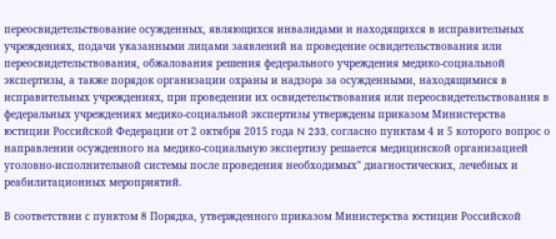переосвидетельствование осужденных, являющихся инвалидами и находящихся в исправительных учреждениях, подачи указанными лицами заявлений на проведение освидетельствования или переосвидетельствования, обжалования решения федерального учреждения медико-социальной экспертизы, а также порядок организации охраны и надзора за осужденными, находящимися в исправительных учреждениях, при проведении их освидетельствования или переосвидетельствования в федеральных учреждениях медико-социальной экспертизы утверждены приказом Министерства юстиции Российской Федерации от 2 октября 2015 года N 233, согласно пунктам 4 и 5 которого вопрос о направлении осужденного на медико-социальную экспертизу решается медицинской организацией уголовно-исполнительной системы после проведения необходимых" диагностических, лечебных и реабилитационных мероприятий.

В соответствии с пунктом 8 Порядка, утвержденного приказом Министерства юстиции Российской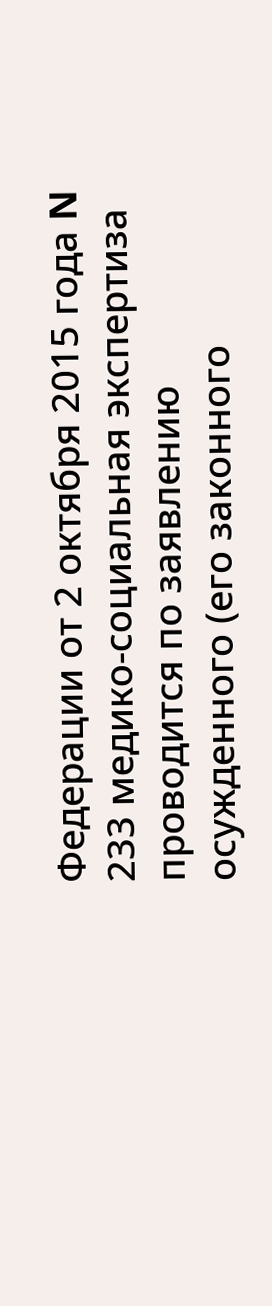Федерации от 2 октября 2015 года N 233 медико-социальная экспертиза проводится по заявлению осужденного (его законного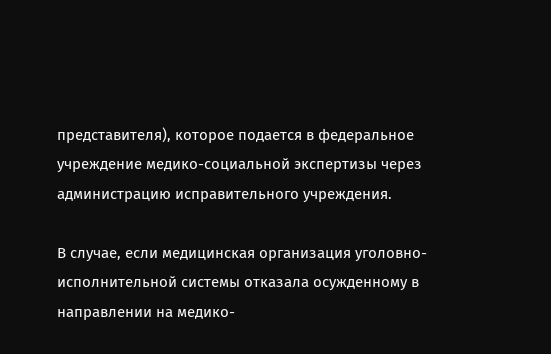представителя), которое подается в федеральное учреждение медико-социальной экспертизы через администрацию исправительного учреждения.

В случае, если медицинская организация уголовно-исполнительной системы отказала осужденному в направлении на медико-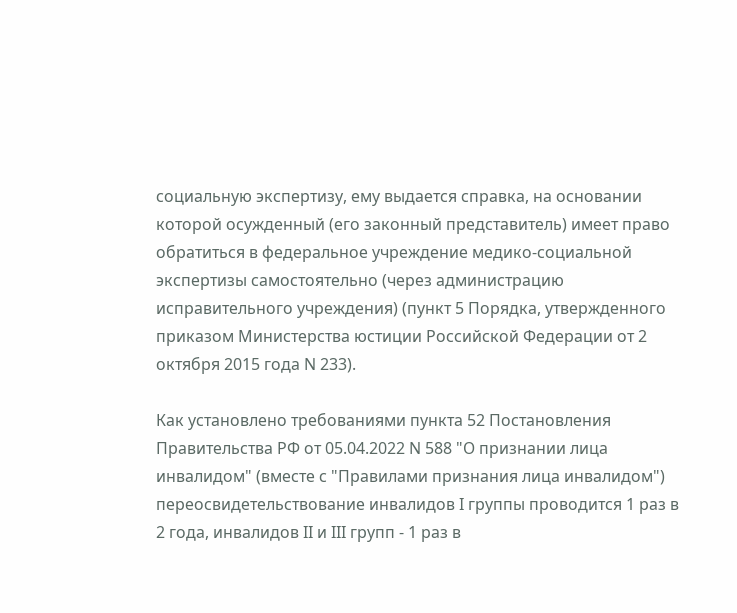социальную экспертизу, ему выдается справка, на основании которой осужденный (его законный представитель) имеет право обратиться в федеральное учреждение медико-социальной экспертизы самостоятельно (через администрацию исправительного учреждения) (пункт 5 Порядка, утвержденного приказом Министерства юстиции Российской Федерации от 2 октября 2015 года N 233).

Как установлено требованиями пункта 52 Постановления Правительства РФ от 05.04.2022 N 588 "О признании лица инвалидом" (вместе с "Правилами признания лица инвалидом") переосвидетельствование инвалидов I группы проводится 1 раз в 2 года, инвалидов II и III групп - 1 раз в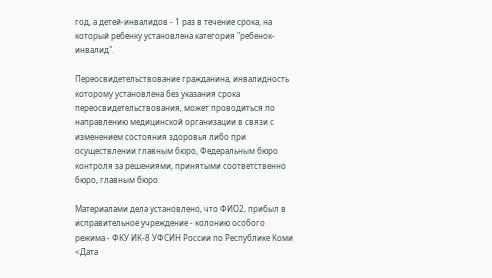год, а детей-инвалидов - 1 раз в течение срока, на который ребенку установлена категория "ребенок-инвалид".

Переосвидетельствование гражданина, инвалидность которому установлена без указания срока переосвидетельствования, может проводиться по направлению медицинской организации в связи с изменением состояния здоровья либо при осуществлении главным бюро, Федеральным бюро контроля за решениями, принятыми соответственно бюро, главным бюро.

Материалами дела установлено, что ФИО2, прибыл в исправительное учреждение - колонию особого режима - ФКУ ИК-8 УФСИН России по Республике Коми <Дата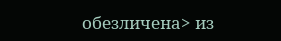обезличена> из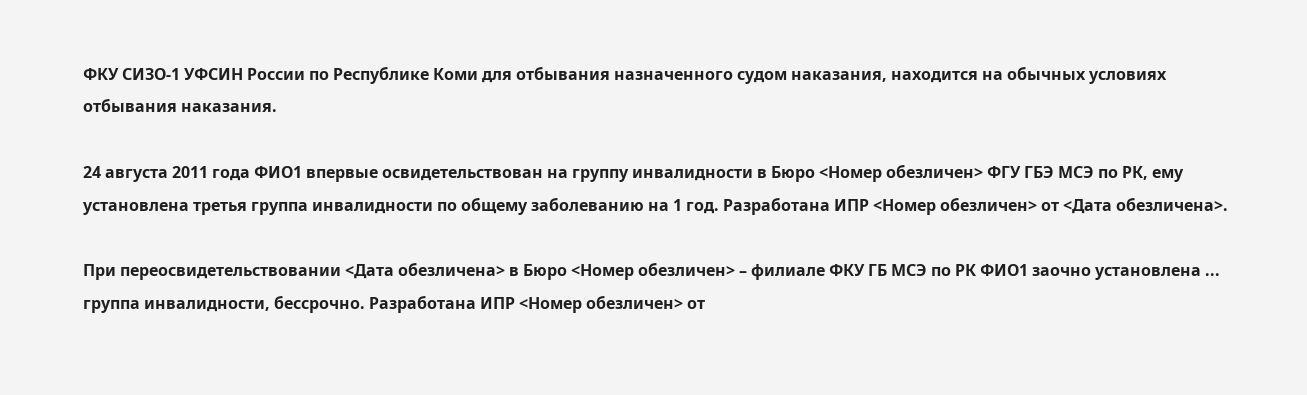ФКУ СИЗО-1 УФСИН России по Республике Коми для отбывания назначенного судом наказания, находится на обычных условиях отбывания наказания.

24 августа 2011 года ФИО1 впервые освидетельствован на группу инвалидности в Бюро <Номер обезличен> ФГУ ГБЭ МСЭ по РК, ему установлена третья группа инвалидности по общему заболеванию на 1 год. Разработана ИПР <Номер обезличен> от <Дата обезличена>.

При переосвидетельствовании <Дата обезличена> в Бюро <Номер обезличен> – филиале ФКУ ГБ МСЭ по РК ФИО1 заочно установлена ... группа инвалидности, бессрочно. Разработана ИПР <Номер обезличен> от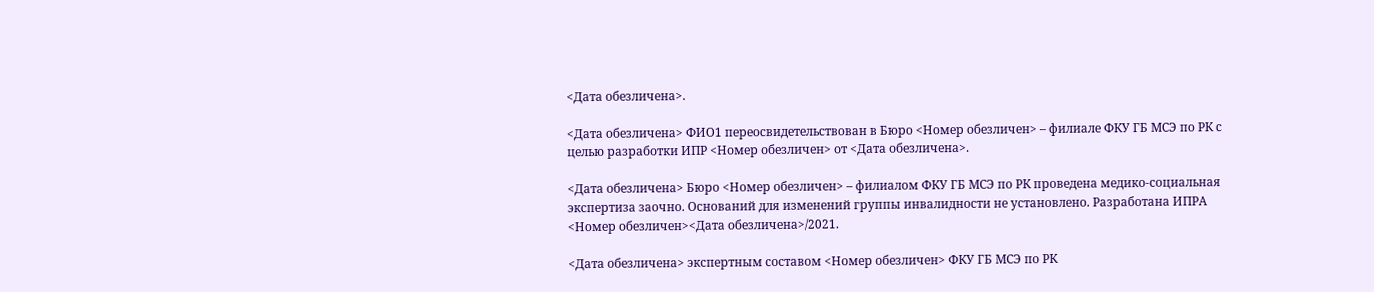<Дата обезличена>.

<Дата обезличена> ФИО1 переосвидетельствован в Бюро <Номер обезличен> – филиале ФКУ ГБ МСЭ по РК с целью разработки ИПР <Номер обезличен> от <Дата обезличена>.

<Дата обезличена> Бюро <Номер обезличен> – филиалом ФКУ ГБ МСЭ по РК проведена медико-социальная экспертиза заочно. Оснований для изменений группы инвалидности не установлено. Разработана ИПРА <Номер обезличен><Дата обезличена>/2021.

<Дата обезличена> экспертным составом <Номер обезличен> ФКУ ГБ МСЭ по РК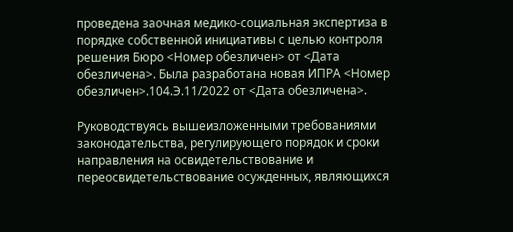проведена заочная медико-социальная экспертиза в порядке собственной инициативы с целью контроля решения Бюро <Номер обезличен> от <Дата обезличена>. Была разработана новая ИПРА <Номер обезличен>.104.Э.11/2022 от <Дата обезличена>.

Руководствуясь вышеизложенными требованиями законодательства, регулирующего порядок и сроки направления на освидетельствование и переосвидетельствование осужденных, являющихся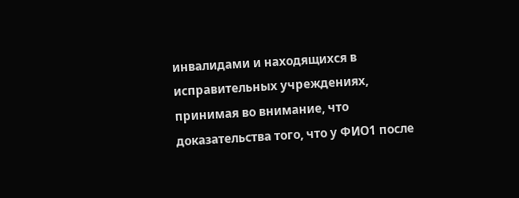инвалидами и находящихся в исправительных учреждениях, принимая во внимание, что доказательства того, что у ФИО1 после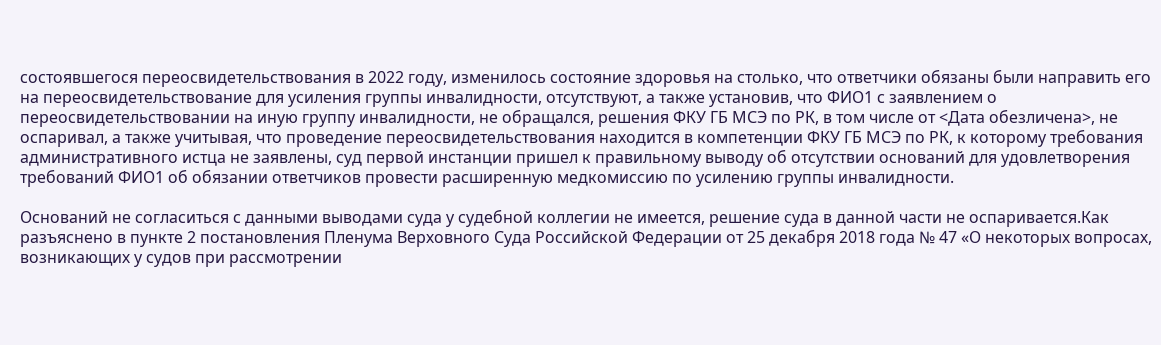состоявшегося переосвидетельствования в 2022 году, изменилось состояние здоровья на столько, что ответчики обязаны были направить его на переосвидетельствование для усиления группы инвалидности, отсутствуют, а также установив, что ФИО1 с заявлением о переосвидетельствовании на иную группу инвалидности, не обращался, решения ФКУ ГБ МСЭ по РК, в том числе от <Дата обезличена>, не оспаривал, а также учитывая, что проведение переосвидетельствования находится в компетенции ФКУ ГБ МСЭ по РК, к которому требования административного истца не заявлены, суд первой инстанции пришел к правильному выводу об отсутствии оснований для удовлетворения требований ФИО1 об обязании ответчиков провести расширенную медкомиссию по усилению группы инвалидности.

Оснований не согласиться с данными выводами суда у судебной коллегии не имеется, решение суда в данной части не оспаривается.Как разъяснено в пункте 2 постановления Пленума Верховного Суда Российской Федерации от 25 декабря 2018 года № 47 «О некоторых вопросах, возникающих у судов при рассмотрении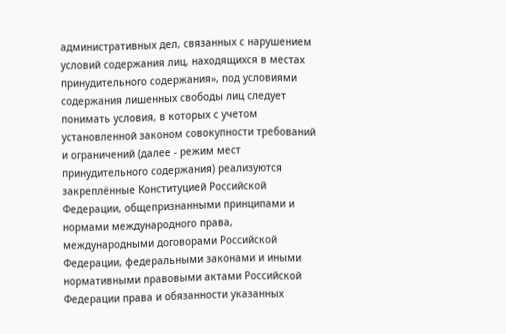административных дел, связанных с нарушением условий содержания лиц, находящихся в местах принудительного содержания», под условиями содержания лишенных свободы лиц следует понимать условия, в которых с учетом установленной законом совокупности требований и ограничений (далее - режим мест принудительного содержания) реализуются закреплённые Конституцией Российской Федерации, общепризнанными принципами и нормами международного права, международными договорами Российской Федерации, федеральными законами и иными нормативными правовыми актами Российской Федерации права и обязанности указанных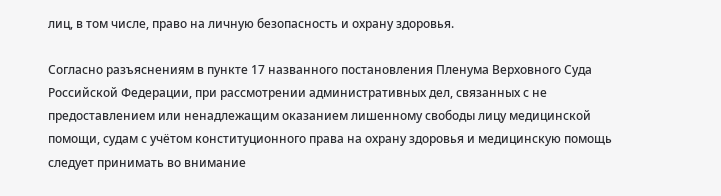лиц, в том числе, право на личную безопасность и охрану здоровья.

Согласно разъяснениям в пункте 17 названного постановления Пленума Верховного Суда Российской Федерации, при рассмотрении административных дел, связанных с не предоставлением или ненадлежащим оказанием лишенному свободы лицу медицинской помощи, судам с учётом конституционного права на охрану здоровья и медицинскую помощь следует принимать во внимание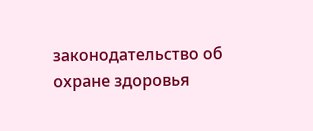законодательство об охране здоровья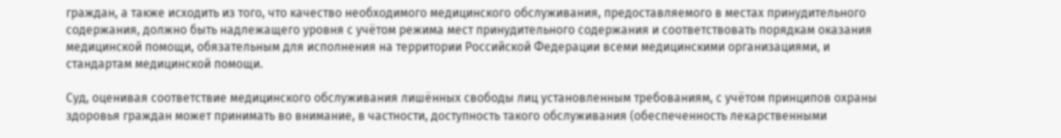граждан, а также исходить из того, что качество необходимого медицинского обслуживания, предоставляемого в местах принудительного содержания, должно быть надлежащего уровня с учётом режима мест принудительного содержания и соответствовать порядкам оказания медицинской помощи, обязательным для исполнения на территории Российской Федерации всеми медицинскими организациями, и стандартам медицинской помощи.

Суд, оценивая соответствие медицинского обслуживания лишённых свободы лиц установленным требованиям, с учётом принципов охраны здоровья граждан может принимать во внимание, в частности, доступность такого обслуживания (обеспеченность лекарственными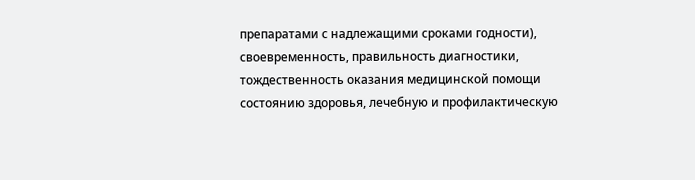препаратами с надлежащими сроками годности), своевременность, правильность диагностики, тождественность оказания медицинской помощи состоянию здоровья, лечебную и профилактическую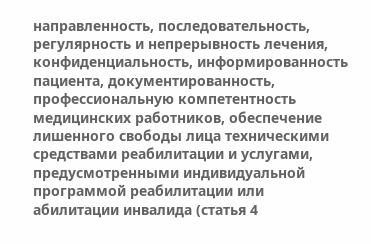направленность, последовательность, регулярность и непрерывность лечения, конфиденциальность, информированность пациента, документированность, профессиональную компетентность медицинских работников, обеспечение лишенного свободы лица техническими средствами реабилитации и услугами, предусмотренными индивидуальной программой реабилитации или абилитации инвалида (статья 4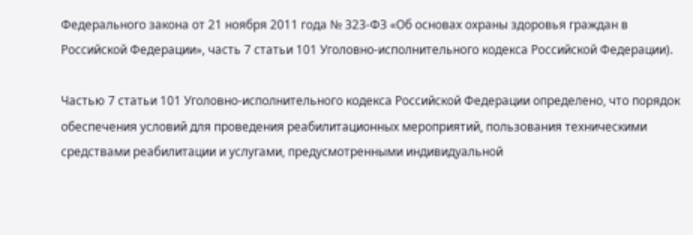Федерального закона от 21 ноября 2011 года № 323-ФЗ «Об основах охраны здоровья граждан в Российской Федерации», часть 7 статьи 101 Уголовно-исполнительного кодекса Российской Федерации).

Частью 7 статьи 101 Уголовно-исполнительного кодекса Российской Федерации определено, что порядок обеспечения условий для проведения реабилитационных мероприятий, пользования техническими средствами реабилитации и услугами, предусмотренными индивидуальной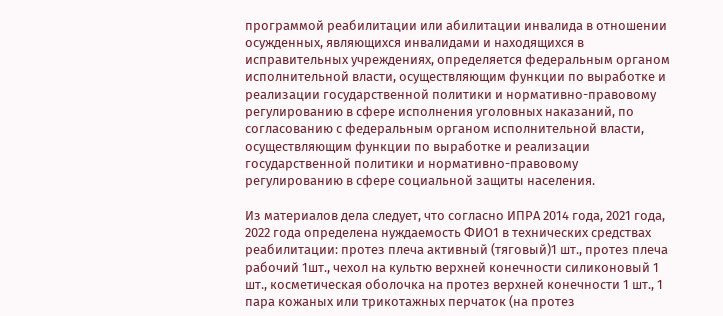программой реабилитации или абилитации инвалида в отношении осужденных, являющихся инвалидами и находящихся в исправительных учреждениях, определяется федеральным органом исполнительной власти, осуществляющим функции по выработке и реализации государственной политики и нормативно-правовому регулированию в сфере исполнения уголовных наказаний, по согласованию с федеральным органом исполнительной власти, осуществляющим функции по выработке и реализации государственной политики и нормативно-правовому регулированию в сфере социальной защиты населения.

Из материалов дела следует, что согласно ИПРА 2014 года, 2021 года, 2022 года определена нуждаемость ФИО1 в технических средствах реабилитации: протез плеча активный (тяговый)1 шт., протез плеча рабочий 1шт., чехол на культю верхней конечности силиконовый 1 шт., косметическая оболочка на протез верхней конечности 1 шт., 1 пара кожаных или трикотажных перчаток (на протез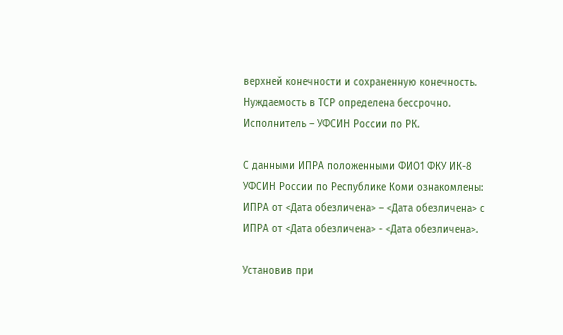верхней конечности и сохраненную конечность. Нуждаемость в ТСР определена бессрочно. Исполнитель – УФСИН России по РК.

С данными ИПРА положенными ФИО1 ФКУ ИК-8 УФСИН России по Республике Коми ознакомлены: ИПРА от <Дата обезличена> – <Дата обезличена> с ИПРА от <Дата обезличена> - <Дата обезличена>.

Установив при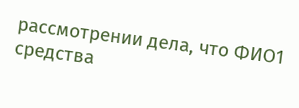рассмотрении дела, что ФИО1 средства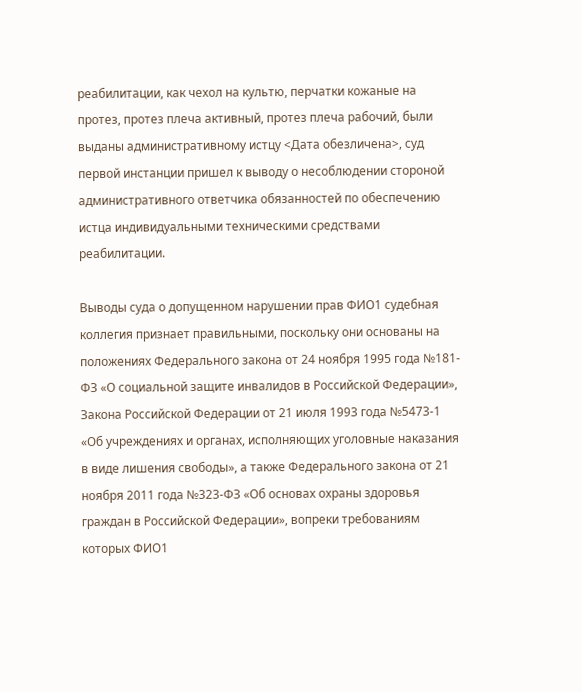реабилитации, как чехол на культю, перчатки кожаные на протез, протез плеча активный, протез плеча рабочий, были выданы административному истцу <Дата обезличена>, суд первой инстанции пришел к выводу о несоблюдении стороной административного ответчика обязанностей по обеспечению истца индивидуальными техническими средствами реабилитации.

Выводы суда о допущенном нарушении прав ФИО1 судебная коллегия признает правильными, поскольку они основаны на положениях Федерального закона от 24 ноября 1995 года №181-ФЗ «О социальной защите инвалидов в Российской Федерации», Закона Российской Федерации от 21 июля 1993 года №5473-1 «Об учреждениях и органах, исполняющих уголовные наказания в виде лишения свободы», а также Федерального закона от 21 ноября 2011 года №323-ФЗ «Об основах охраны здоровья граждан в Российской Федерации», вопреки требованиям которых ФИО1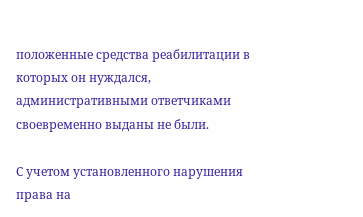положенные средства реабилитации в которых он нуждался, административными ответчиками своевременно выданы не были.

С учетом установленного нарушения права на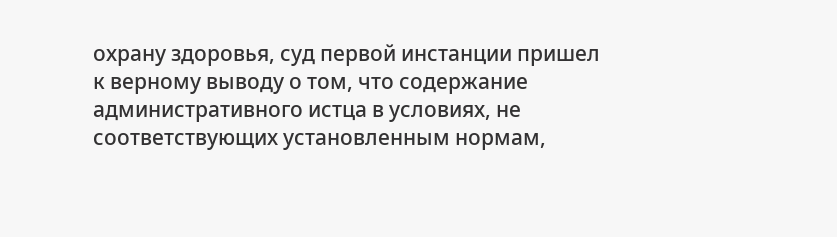охрану здоровья, суд первой инстанции пришел к верному выводу о том, что содержание административного истца в условиях, не соответствующих установленным нормам,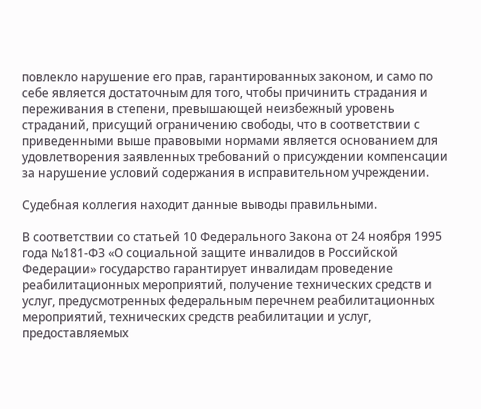повлекло нарушение его прав, гарантированных законом, и само по себе является достаточным для того, чтобы причинить страдания и переживания в степени, превышающей неизбежный уровень страданий, присущий ограничению свободы, что в соответствии с приведенными выше правовыми нормами является основанием для удовлетворения заявленных требований о присуждении компенсации за нарушение условий содержания в исправительном учреждении.

Судебная коллегия находит данные выводы правильными.

В соответствии со статьей 10 Федерального Закона от 24 ноября 1995 года №181-ФЗ «О социальной защите инвалидов в Российской Федерации» государство гарантирует инвалидам проведение реабилитационных мероприятий, получение технических средств и услуг, предусмотренных федеральным перечнем реабилитационных мероприятий, технических средств реабилитации и услуг, предоставляемых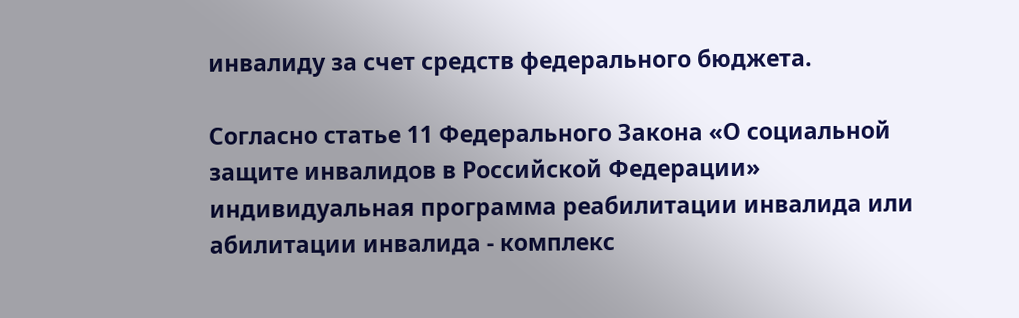инвалиду за счет средств федерального бюджета.

Согласно статье 11 Федерального Закона «О социальной защите инвалидов в Российской Федерации» индивидуальная программа реабилитации инвалида или абилитации инвалида - комплекс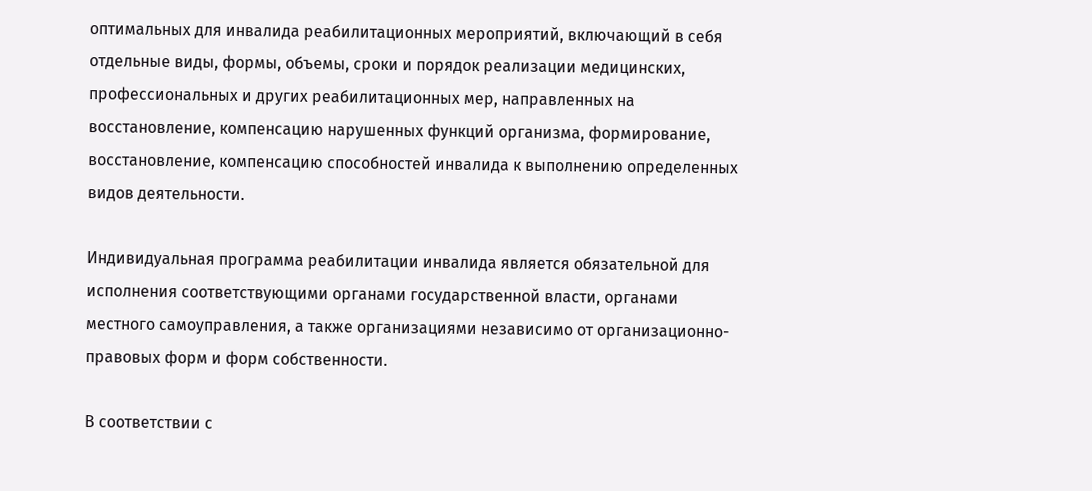оптимальных для инвалида реабилитационных мероприятий, включающий в себя отдельные виды, формы, объемы, сроки и порядок реализации медицинских, профессиональных и других реабилитационных мер, направленных на восстановление, компенсацию нарушенных функций организма, формирование, восстановление, компенсацию способностей инвалида к выполнению определенных видов деятельности.

Индивидуальная программа реабилитации инвалида является обязательной для исполнения соответствующими органами государственной власти, органами местного самоуправления, а также организациями независимо от организационно-правовых форм и форм собственности.

В соответствии с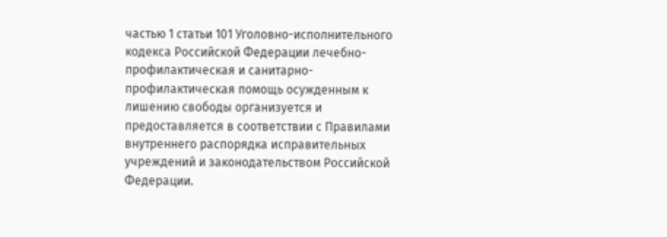частью 1 статьи 101 Уголовно-исполнительного кодекса Российской Федерации лечебно-профилактическая и санитарно-профилактическая помощь осужденным к лишению свободы организуется и предоставляется в соответствии с Правилами внутреннего распорядка исправительных учреждений и законодательством Российской Федерации.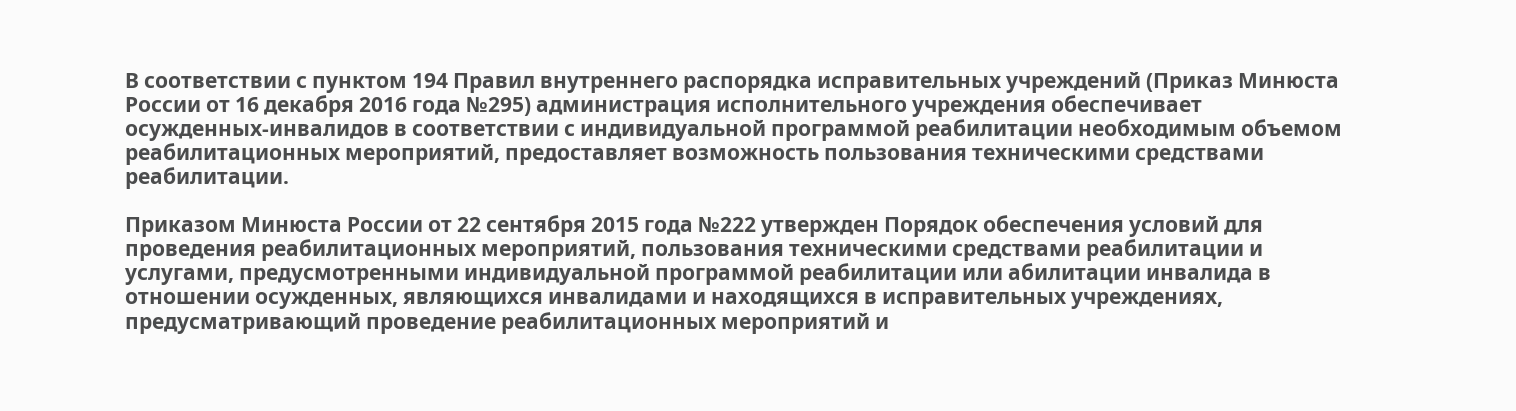В соответствии с пунктом 194 Правил внутреннего распорядка исправительных учреждений (Приказ Минюста России от 16 декабря 2016 года №295) администрация исполнительного учреждения обеспечивает осужденных-инвалидов в соответствии с индивидуальной программой реабилитации необходимым объемом реабилитационных мероприятий, предоставляет возможность пользования техническими средствами реабилитации.

Приказом Минюста России от 22 сентября 2015 года №222 утвержден Порядок обеспечения условий для проведения реабилитационных мероприятий, пользования техническими средствами реабилитации и услугами, предусмотренными индивидуальной программой реабилитации или абилитации инвалида в отношении осужденных, являющихся инвалидами и находящихся в исправительных учреждениях, предусматривающий проведение реабилитационных мероприятий и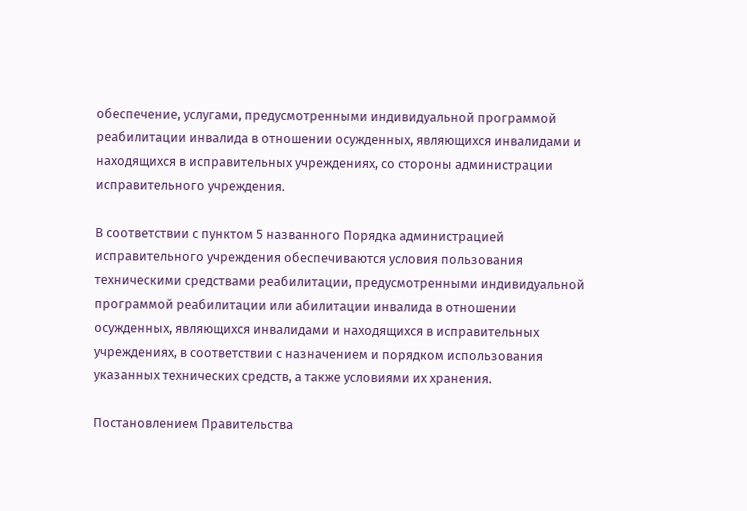обеспечение, услугами, предусмотренными индивидуальной программой реабилитации инвалида в отношении осужденных, являющихся инвалидами и находящихся в исправительных учреждениях, со стороны администрации исправительного учреждения.

В соответствии с пунктом 5 названного Порядка администрацией исправительного учреждения обеспечиваются условия пользования техническими средствами реабилитации, предусмотренными индивидуальной программой реабилитации или абилитации инвалида в отношении осужденных, являющихся инвалидами и находящихся в исправительных учреждениях, в соответствии с назначением и порядком использования указанных технических средств, а также условиями их хранения.

Постановлением Правительства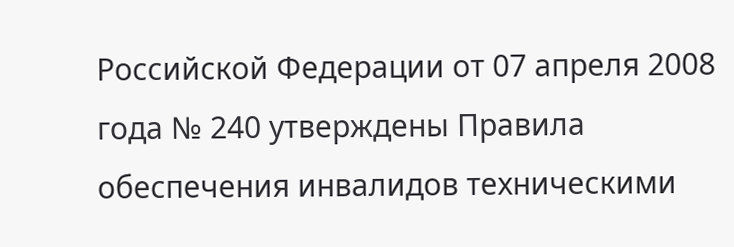Российской Федерации от 07 апреля 2008 года № 240 утверждены Правила обеспечения инвалидов техническими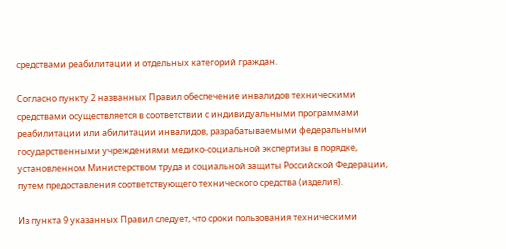средствами реабилитации и отдельных категорий граждан.

Согласно пункту 2 названных Правил обеспечение инвалидов техническими средствами осуществляется в соответствии с индивидуальными программами реабилитации или абилитации инвалидов, разрабатываемыми федеральными государственными учреждениями медико-социальной экспертизы в порядке, установленном Министерством труда и социальной защиты Российской Федерации, путем предоставления соответствующего технического средства (изделия).

Из пункта 9 указанных Правил следует, что сроки пользования техническими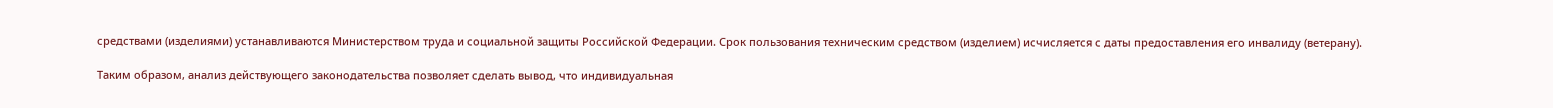средствами (изделиями) устанавливаются Министерством труда и социальной защиты Российской Федерации. Срок пользования техническим средством (изделием) исчисляется с даты предоставления его инвалиду (ветерану).

Таким образом, анализ действующего законодательства позволяет сделать вывод, что индивидуальная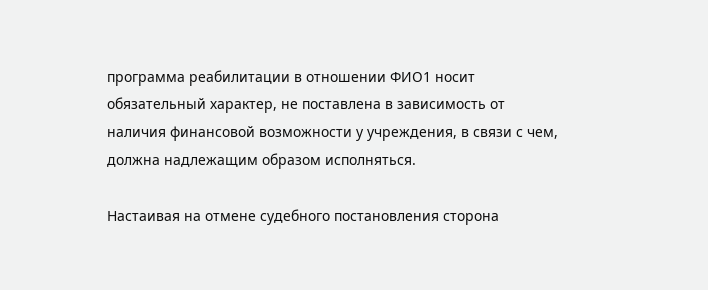программа реабилитации в отношении ФИО1 носит обязательный характер, не поставлена в зависимость от наличия финансовой возможности у учреждения, в связи с чем, должна надлежащим образом исполняться.

Настаивая на отмене судебного постановления сторона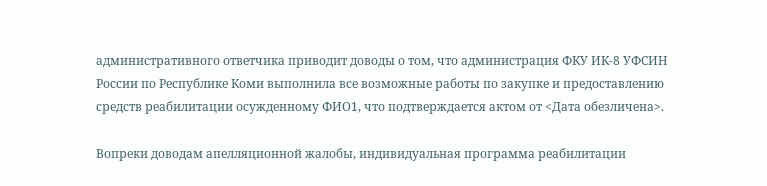административного ответчика приводит доводы о том, что администрация ФКУ ИК-8 УФСИН России по Республике Коми выполнила все возможные работы по закупке и предоставлению средств реабилитации осужденному ФИО1, что подтверждается актом от <Дата обезличена>.

Вопреки доводам апелляционной жалобы, индивидуальная программа реабилитации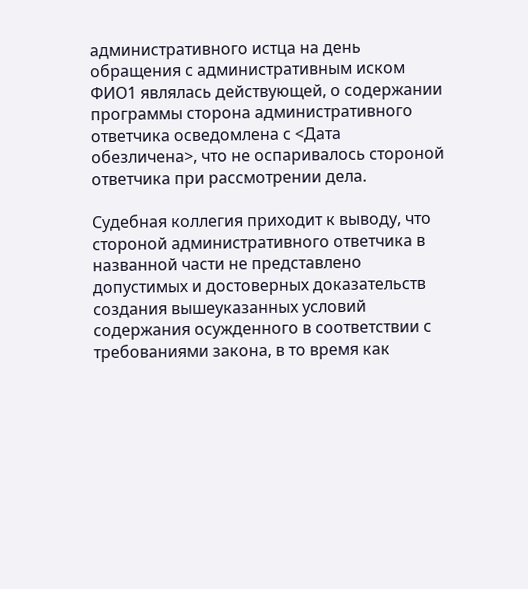административного истца на день обращения с административным иском ФИО1 являлась действующей, о содержании программы сторона административного ответчика осведомлена с <Дата обезличена>, что не оспаривалось стороной ответчика при рассмотрении дела.

Судебная коллегия приходит к выводу, что стороной административного ответчика в названной части не представлено допустимых и достоверных доказательств создания вышеуказанных условий содержания осужденного в соответствии с требованиями закона, в то время как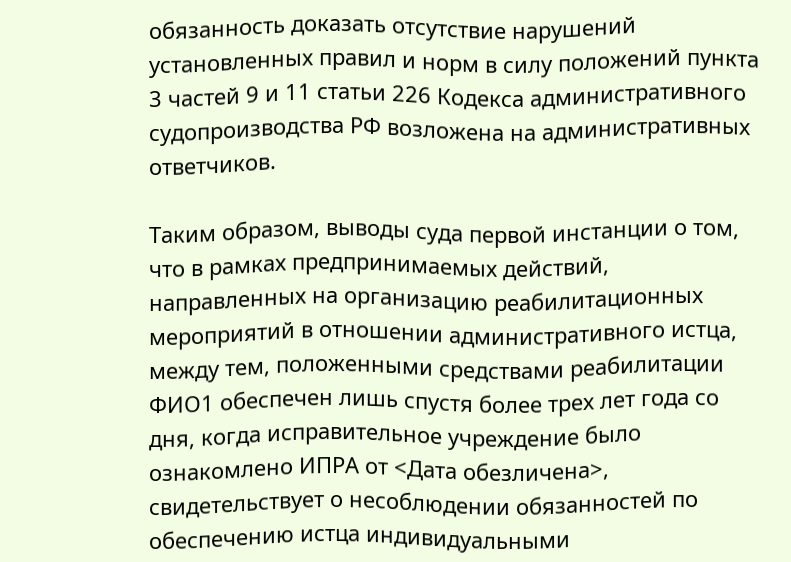обязанность доказать отсутствие нарушений установленных правил и норм в силу положений пункта 3 частей 9 и 11 статьи 226 Кодекса административного судопроизводства РФ возложена на административных ответчиков.

Таким образом, выводы суда первой инстанции о том, что в рамках предпринимаемых действий, направленных на организацию реабилитационных мероприятий в отношении административного истца, между тем, положенными средствами реабилитации ФИО1 обеспечен лишь спустя более трех лет года со дня, когда исправительное учреждение было ознакомлено ИПРА от <Дата обезличена>, свидетельствует о несоблюдении обязанностей по обеспечению истца индивидуальными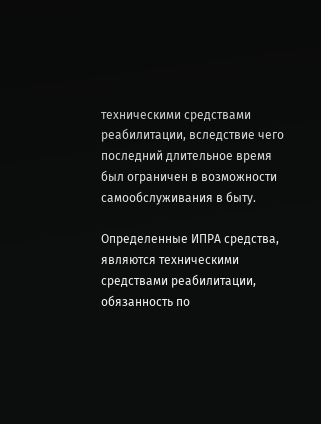техническими средствами реабилитации, вследствие чего последний длительное время был ограничен в возможности самообслуживания в быту.

Определенные ИПРА средства, являются техническими средствами реабилитации, обязанность по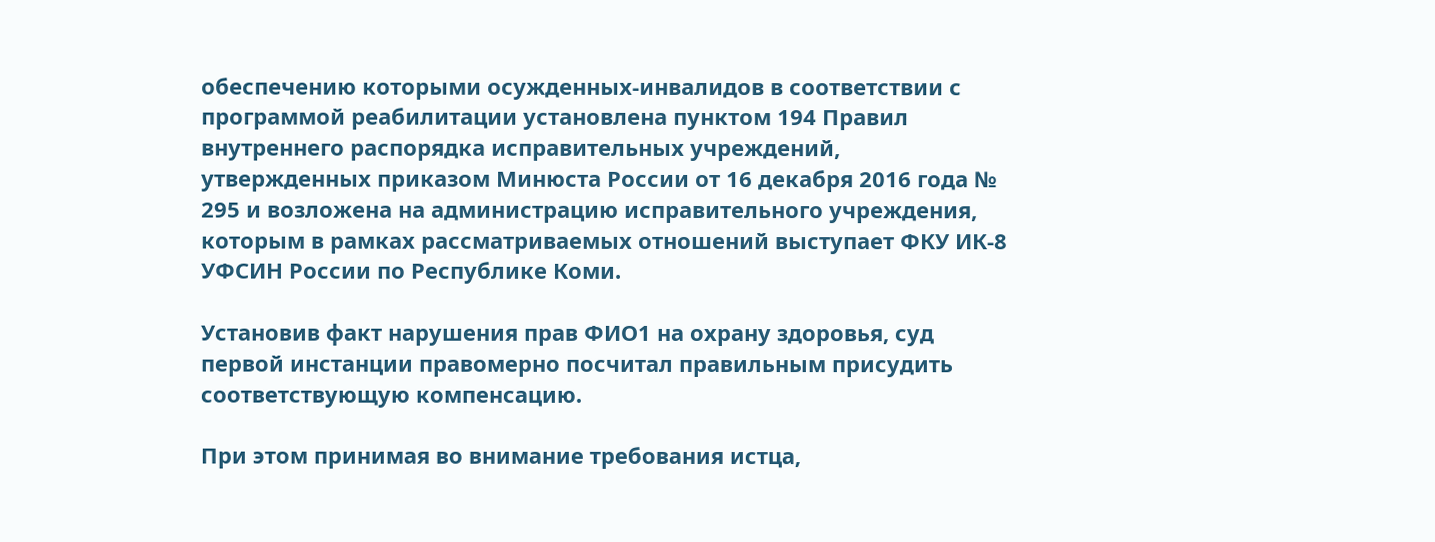обеспечению которыми осужденных-инвалидов в соответствии с программой реабилитации установлена пунктом 194 Правил внутреннего распорядка исправительных учреждений, утвержденных приказом Минюста России от 16 декабря 2016 года № 295 и возложена на администрацию исправительного учреждения, которым в рамках рассматриваемых отношений выступает ФКУ ИК-8 УФСИН России по Республике Коми.

Установив факт нарушения прав ФИО1 на охрану здоровья, суд первой инстанции правомерно посчитал правильным присудить соответствующую компенсацию.

При этом принимая во внимание требования истца,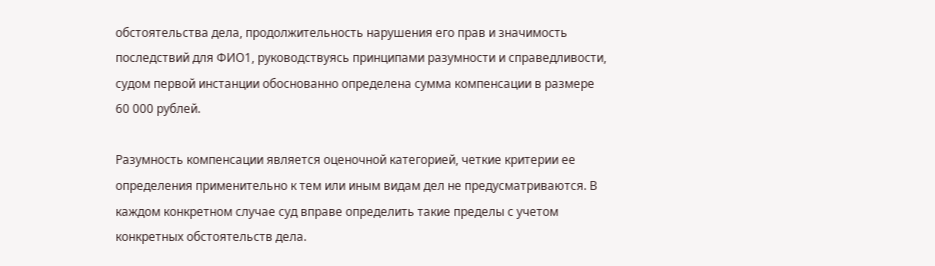обстоятельства дела, продолжительность нарушения его прав и значимость последствий для ФИО1, руководствуясь принципами разумности и справедливости, судом первой инстанции обоснованно определена сумма компенсации в размере 60 000 рублей.

Разумность компенсации является оценочной категорией, четкие критерии ее определения применительно к тем или иным видам дел не предусматриваются. В каждом конкретном случае суд вправе определить такие пределы с учетом конкретных обстоятельств дела.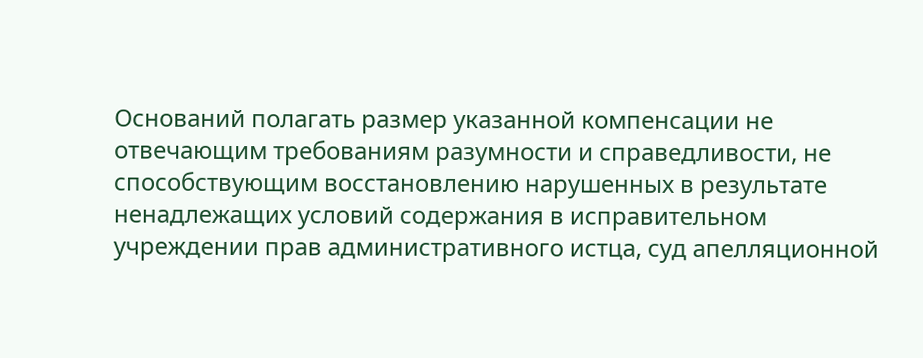Оснований полагать размер указанной компенсации не отвечающим требованиям разумности и справедливости, не способствующим восстановлению нарушенных в результате ненадлежащих условий содержания в исправительном учреждении прав административного истца, суд апелляционной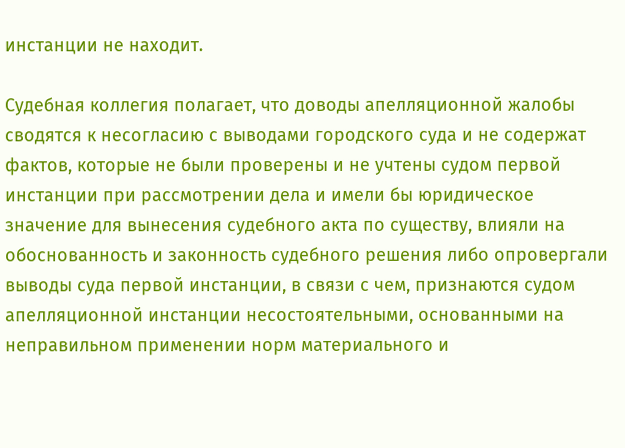инстанции не находит.

Судебная коллегия полагает, что доводы апелляционной жалобы сводятся к несогласию с выводами городского суда и не содержат фактов, которые не были проверены и не учтены судом первой инстанции при рассмотрении дела и имели бы юридическое значение для вынесения судебного акта по существу, влияли на обоснованность и законность судебного решения либо опровергали выводы суда первой инстанции, в связи с чем, признаются судом апелляционной инстанции несостоятельными, основанными на неправильном применении норм материального и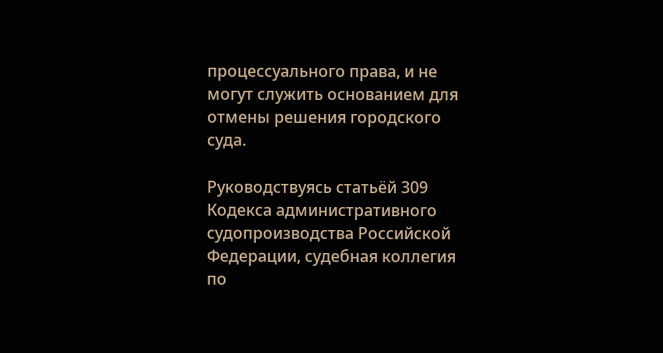процессуального права, и не могут служить основанием для отмены решения городского суда.

Руководствуясь статьёй 309 Кодекса административного судопроизводства Российской Федерации, судебная коллегия по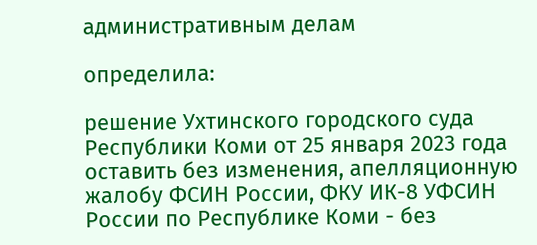административным делам

определила:

решение Ухтинского городского суда Республики Коми от 25 января 2023 года оставить без изменения, апелляционную жалобу ФСИН России, ФКУ ИК-8 УФСИН России по Республике Коми - без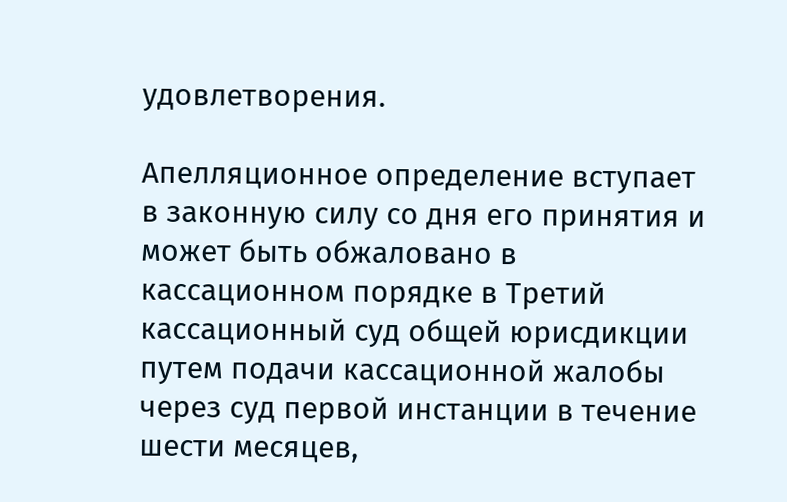удовлетворения.

Апелляционное определение вступает в законную силу со дня его принятия и может быть обжаловано в кассационном порядке в Третий кассационный суд общей юрисдикции путем подачи кассационной жалобы через суд первой инстанции в течение шести месяцев,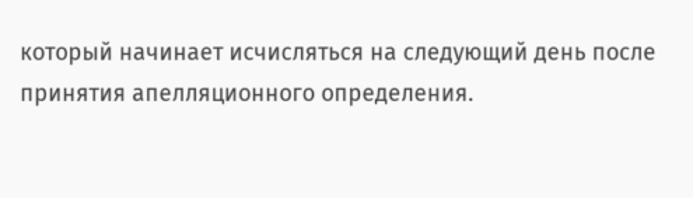который начинает исчисляться на следующий день после принятия апелляционного определения.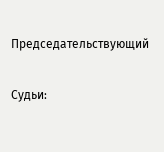Председательствующий

Судьи: